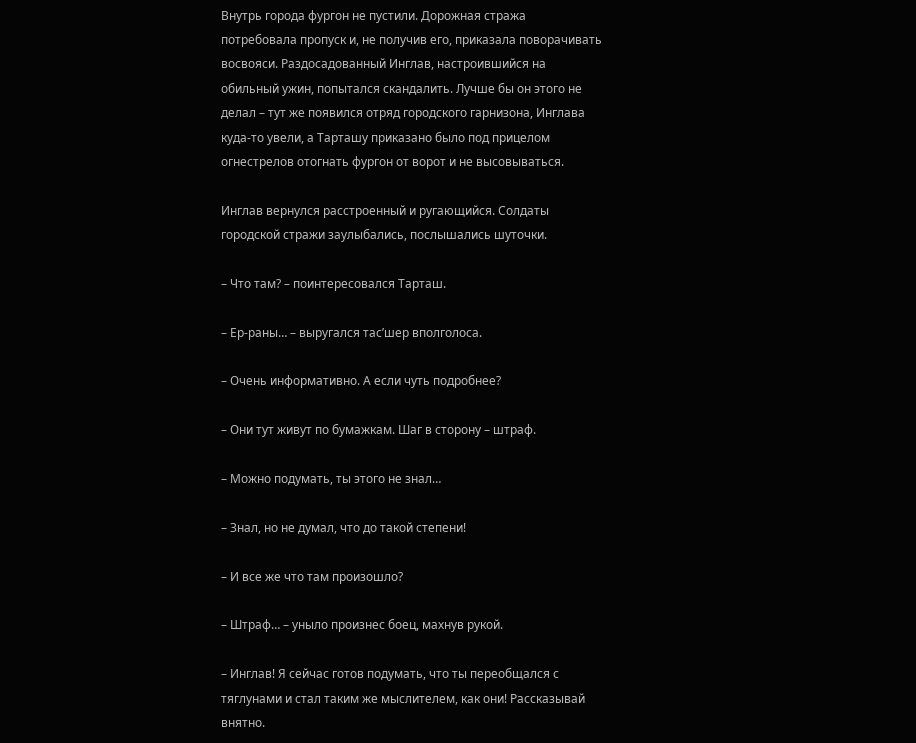Внутрь города фургон не пустили. Дорожная стража потребовала пропуск и, не получив его, приказала поворачивать восвояси. Раздосадованный Инглав, настроившийся на обильный ужин, попытался скандалить. Лучше бы он этого не делал – тут же появился отряд городского гарнизона, Инглава куда-то увели, а Тарташу приказано было под прицелом огнестрелов отогнать фургон от ворот и не высовываться.

Инглав вернулся расстроенный и ругающийся. Солдаты городской стражи заулыбались, послышались шуточки.

– Что там? – поинтересовался Тарташ.

– Ер-раны… – выругался тас’шер вполголоса.

– Очень информативно. А если чуть подробнее?

– Они тут живут по бумажкам. Шаг в сторону – штраф.

– Можно подумать, ты этого не знал…

– Знал, но не думал, что до такой степени!

– И все же что там произошло?

– Штраф… – уныло произнес боец, махнув рукой.

– Инглав! Я сейчас готов подумать, что ты переобщался с тяглунами и стал таким же мыслителем, как они! Рассказывай внятно.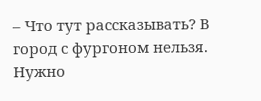– Что тут рассказывать? В город с фургоном нельзя. Нужно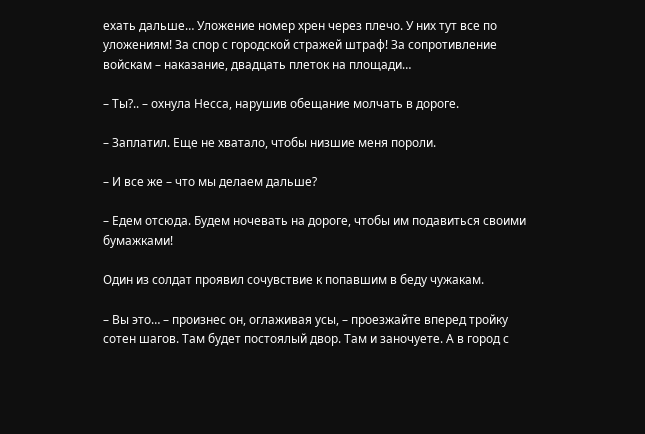ехать дальше… Уложение номер хрен через плечо. У них тут все по уложениям! За спор с городской стражей штраф! За сопротивление войскам – наказание, двадцать плеток на площади…

– Ты?.. – охнула Несса, нарушив обещание молчать в дороге.

– Заплатил. Еще не хватало, чтобы низшие меня пороли.

– И все же – что мы делаем дальше?

– Едем отсюда. Будем ночевать на дороге, чтобы им подавиться своими бумажками!

Один из солдат проявил сочувствие к попавшим в беду чужакам.

– Вы это… – произнес он, оглаживая усы, – проезжайте вперед тройку сотен шагов. Там будет постоялый двор. Там и заночуете. А в город с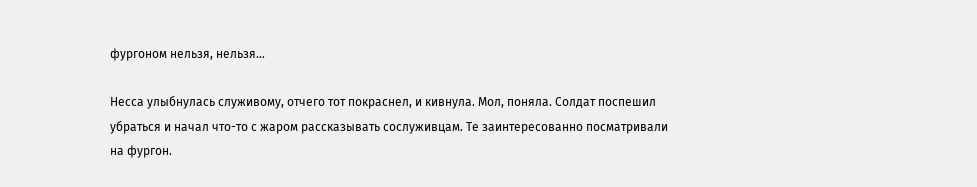фургоном нельзя, нельзя…

Несса улыбнулась служивому, отчего тот покраснел, и кивнула. Мол, поняла. Солдат поспешил убраться и начал что-то с жаром рассказывать сослуживцам. Те заинтересованно посматривали на фургон.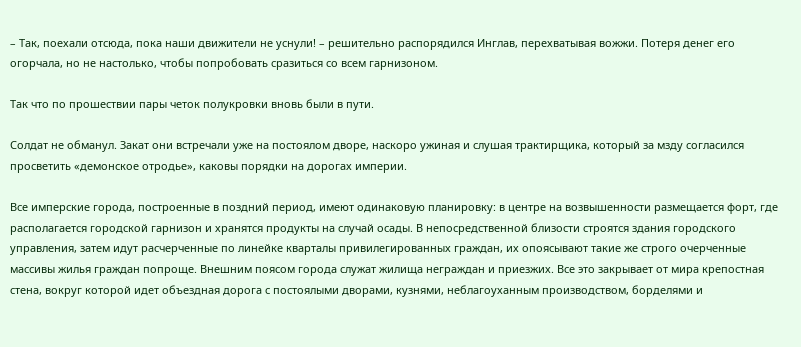– Так, поехали отсюда, пока наши движители не уснули! – решительно распорядился Инглав, перехватывая вожжи. Потеря денег его огорчала, но не настолько, чтобы попробовать сразиться со всем гарнизоном.

Так что по прошествии пары четок полукровки вновь были в пути.

Солдат не обманул. Закат они встречали уже на постоялом дворе, наскоро ужиная и слушая трактирщика, который за мзду согласился просветить «демонское отродье», каковы порядки на дорогах империи.

Все имперские города, построенные в поздний период, имеют одинаковую планировку: в центре на возвышенности размещается форт, где располагается городской гарнизон и хранятся продукты на случай осады. В непосредственной близости строятся здания городского управления, затем идут расчерченные по линейке кварталы привилегированных граждан, их опоясывают такие же строго очерченные массивы жилья граждан попроще. Внешним поясом города служат жилища неграждан и приезжих. Все это закрывает от мира крепостная стена, вокруг которой идет объездная дорога с постоялыми дворами, кузнями, неблагоуханным производством, борделями и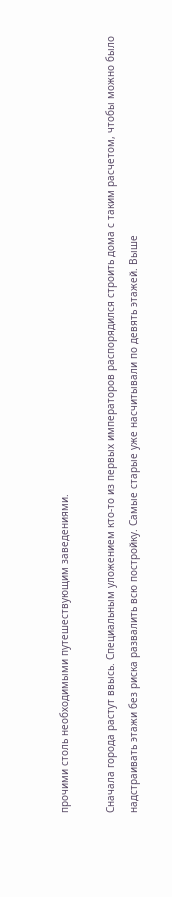прочими столь необходимыми путешествующим заведениями.

Сначала города растут ввысь. Специальным уложением кто-то из первых императоров распорядился строить дома с таким расчетом, чтобы можно было надстраивать этажи без риска развалить всю постройку. Самые старые уже насчитывали по девять этажей. Выше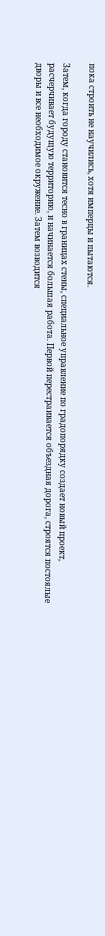пока строить не научились, хотя имперцы и пытаются.

Затем, когда городу становится тесно в границах стены, специальное управление по градопорядку создает новый проект, расчерчивает будущую территорию, и начинается большая работа. Первой перестраивается объездная дорога, строятся постоялые дворы и все необходимое окружение. Затем возводится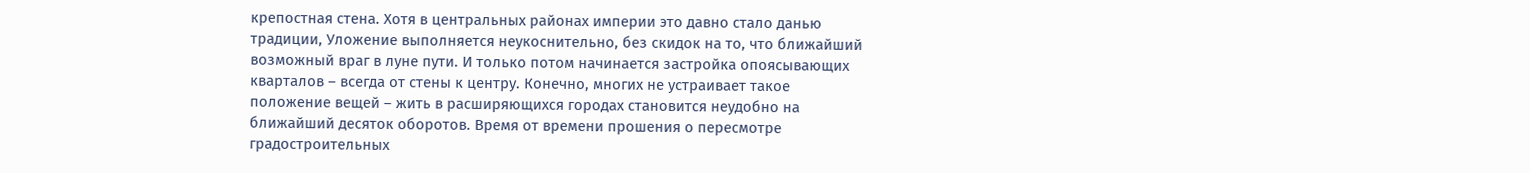крепостная стена. Хотя в центральных районах империи это давно стало данью традиции, Уложение выполняется неукоснительно, без скидок на то, что ближайший возможный враг в луне пути. И только потом начинается застройка опоясывающих кварталов – всегда от стены к центру. Конечно, многих не устраивает такое положение вещей – жить в расширяющихся городах становится неудобно на ближайший десяток оборотов. Время от времени прошения о пересмотре градостроительных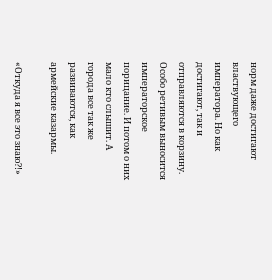норм даже достигают властвующего императора. Но как достигают, так и отправляются в корзину. Особо ретивым выносится императорское порицание. И потом о них мало кто слышит. А города все так же развиваются, как армейские казармы.

«Откуда я все это знаю?!»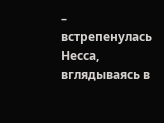– встрепенулась Несса, вглядываясь в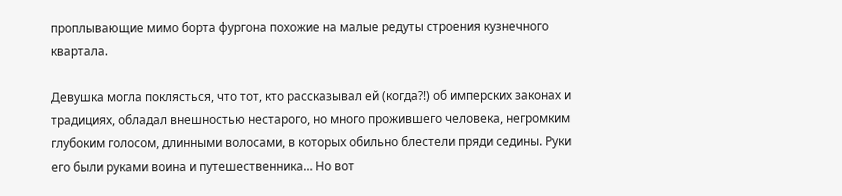проплывающие мимо борта фургона похожие на малые редуты строения кузнечного квартала.

Девушка могла поклясться, что тот, кто рассказывал ей (когда?!) об имперских законах и традициях, обладал внешностью нестарого, но много прожившего человека, негромким глубоким голосом, длинными волосами, в которых обильно блестели пряди седины. Руки его были руками воина и путешественника… Но вот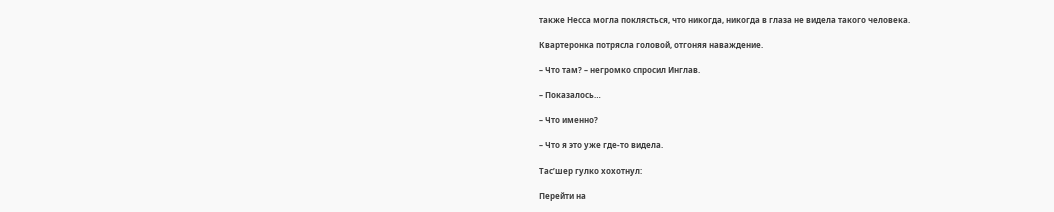также Несса могла поклясться, что никогда, никогда в глаза не видела такого человека.

Квартеронка потрясла головой, отгоняя наваждение.

– Что там? – негромко спросил Инглав.

– Показалось…

– Что именно?

– Что я это уже где-то видела.

Тас’шер гулко хохотнул:

Перейти на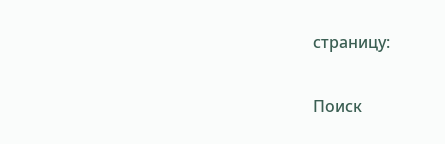страницу:

Поиск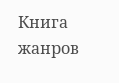Книга жанров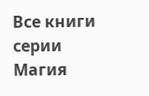Все книги серии Магия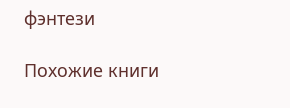фэнтези

Похожие книги